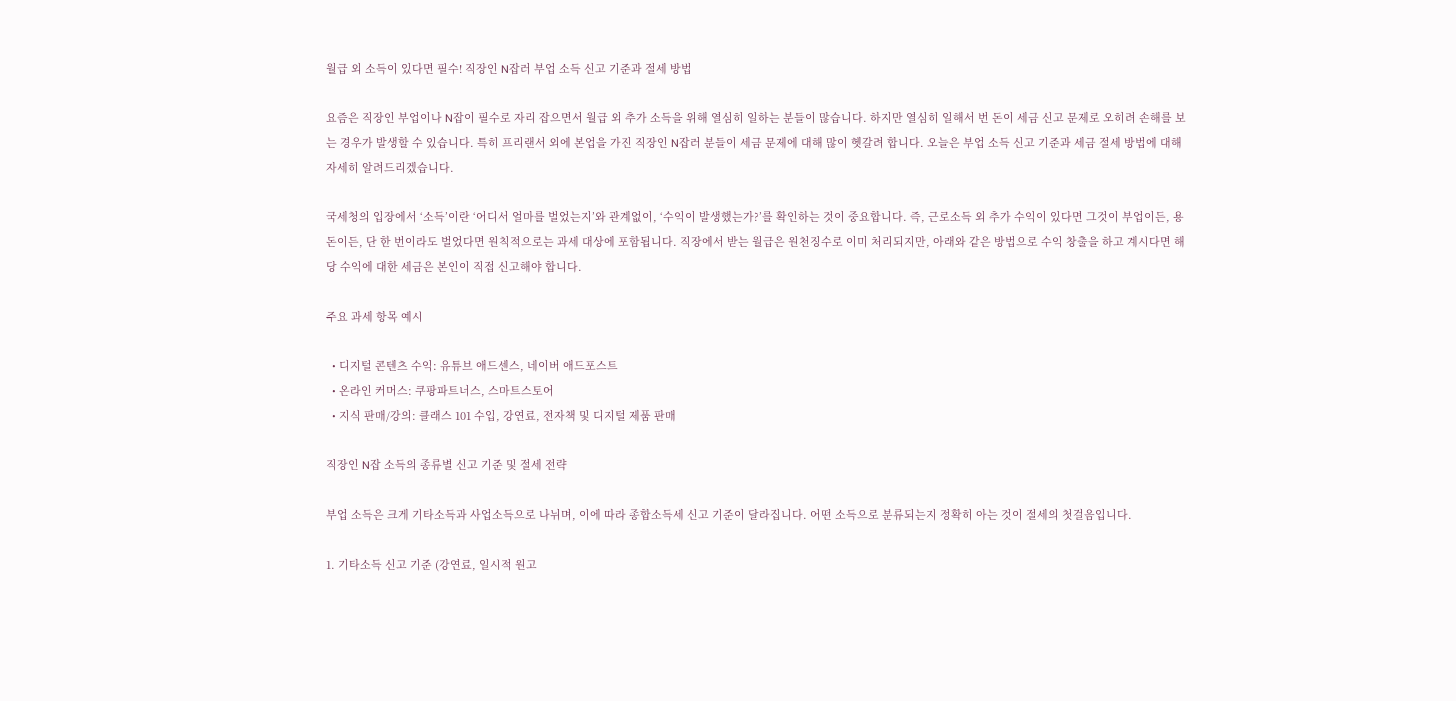월급 외 소득이 있다면 필수! 직장인 N잡러 부업 소득 신고 기준과 절세 방법

요즘은 직장인 부업이나 N잡이 필수로 자리 잡으면서 월급 외 추가 소득을 위해 열심히 일하는 분들이 많습니다. 하지만 열심히 일해서 번 돈이 세금 신고 문제로 오히려 손해를 보는 경우가 발생할 수 있습니다. 특히 프리랜서 외에 본업을 가진 직장인 N잡러 분들이 세금 문제에 대해 많이 헷갈려 합니다. 오늘은 부업 소득 신고 기준과 세금 절세 방법에 대해 자세히 알려드리겠습니다.

국세청의 입장에서 ‘소득’이란 ‘어디서 얼마를 벌었는지’와 관계없이, ‘수익이 발생했는가?’를 확인하는 것이 중요합니다. 즉, 근로소득 외 추가 수익이 있다면 그것이 부업이든, 용돈이든, 단 한 번이라도 벌었다면 원칙적으로는 과세 대상에 포함됩니다. 직장에서 받는 월급은 원천징수로 이미 처리되지만, 아래와 같은 방법으로 수익 창출을 하고 계시다면 해당 수익에 대한 세금은 본인이 직접 신고해야 합니다.

주요 과세 항목 예시

  • 디지털 콘텐츠 수익: 유튜브 애드센스, 네이버 애드포스트
  • 온라인 커머스: 쿠팡파트너스, 스마트스토어
  • 지식 판매/강의: 클래스 101 수입, 강연료, 전자책 및 디지털 제품 판매

직장인 N잡 소득의 종류별 신고 기준 및 절세 전략

부업 소득은 크게 기타소득과 사업소득으로 나뉘며, 이에 따라 종합소득세 신고 기준이 달라집니다. 어떤 소득으로 분류되는지 정확히 아는 것이 절세의 첫걸음입니다.

1. 기타소득 신고 기준 (강연료, 일시적 원고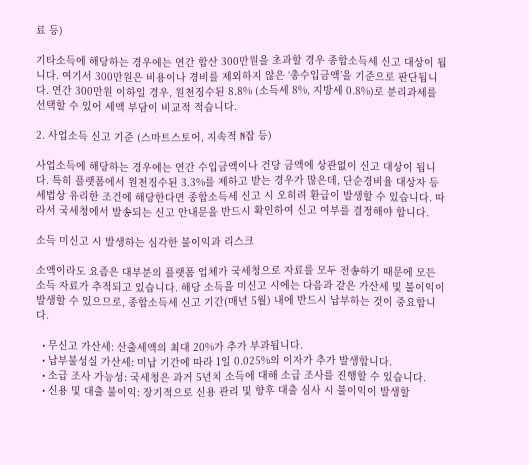료 등)

기타소득에 해당하는 경우에는 연간 합산 300만원을 초과할 경우 종합소득세 신고 대상이 됩니다. 여기서 300만원은 비용이나 경비를 제외하지 않은 ‘총수입금액’을 기준으로 판단됩니다. 연간 300만원 이하일 경우, 원천징수된 8.8% (소득세 8%, 지방세 0.8%)로 분리과세를 선택할 수 있어 세액 부담이 비교적 적습니다.

2. 사업소득 신고 기준 (스마트스토어, 지속적 N잡 등)

사업소득에 해당하는 경우에는 연간 수입금액이나 건당 금액에 상관없이 신고 대상이 됩니다. 특히 플랫폼에서 원천징수된 3.3%를 제하고 받는 경우가 많은데, 단순경비율 대상자 등 세법상 유리한 조건에 해당한다면 종합소득세 신고 시 오히려 환급이 발생할 수 있습니다. 따라서 국세청에서 발송되는 신고 안내문을 반드시 확인하여 신고 여부를 결정해야 합니다.

소득 미신고 시 발생하는 심각한 불이익과 리스크

소액이라도 요즘은 대부분의 플랫폼 업체가 국세청으로 자료를 모두 전송하기 때문에 모든 소득 자료가 추적되고 있습니다. 해당 소득을 미신고 시에는 다음과 같은 가산세 및 불이익이 발생할 수 있으므로, 종합소득세 신고 기간(매년 5월) 내에 반드시 납부하는 것이 중요합니다.

  • 무신고 가산세: 산출세액의 최대 20%가 추가 부과됩니다.
  • 납부불성실 가산세: 미납 기간에 따라 1일 0.025%의 이자가 추가 발생합니다.
  • 소급 조사 가능성: 국세청은 과거 5년치 소득에 대해 소급 조사를 진행할 수 있습니다.
  • 신용 및 대출 불이익: 장기적으로 신용 관리 및 향후 대출 심사 시 불이익이 발생할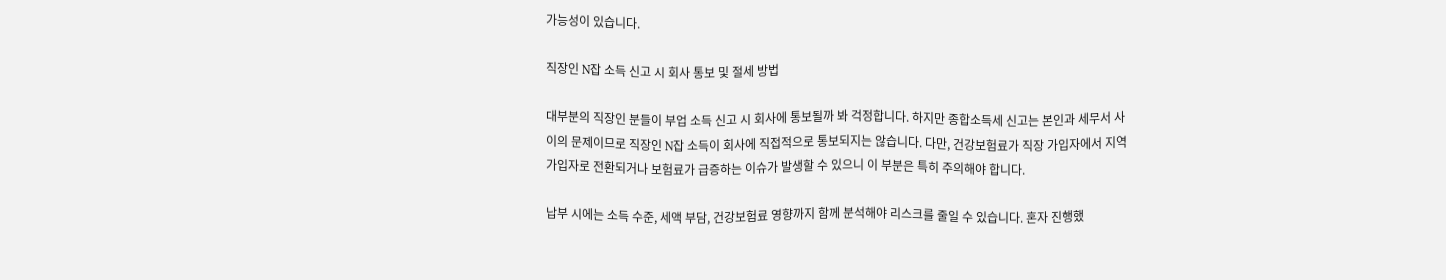가능성이 있습니다.

직장인 N잡 소득 신고 시 회사 통보 및 절세 방법

대부분의 직장인 분들이 부업 소득 신고 시 회사에 통보될까 봐 걱정합니다. 하지만 종합소득세 신고는 본인과 세무서 사이의 문제이므로 직장인 N잡 소득이 회사에 직접적으로 통보되지는 않습니다. 다만, 건강보험료가 직장 가입자에서 지역 가입자로 전환되거나 보험료가 급증하는 이슈가 발생할 수 있으니 이 부분은 특히 주의해야 합니다.

납부 시에는 소득 수준, 세액 부담, 건강보험료 영향까지 함께 분석해야 리스크를 줄일 수 있습니다. 혼자 진행했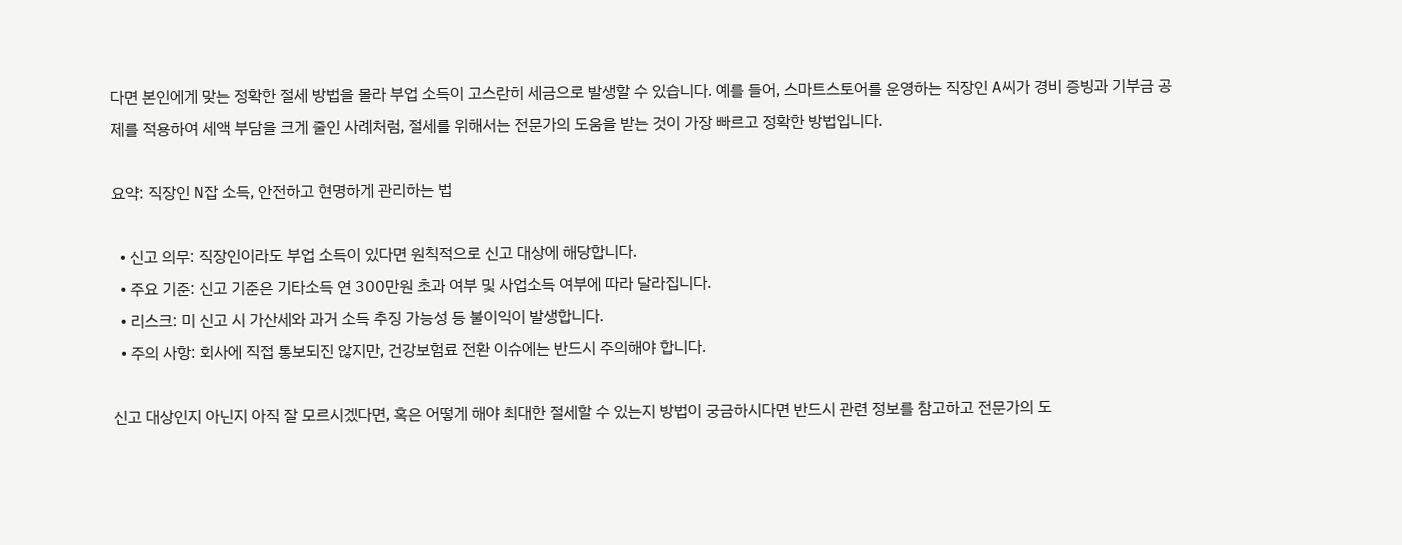다면 본인에게 맞는 정확한 절세 방법을 몰라 부업 소득이 고스란히 세금으로 발생할 수 있습니다. 예를 들어, 스마트스토어를 운영하는 직장인 A씨가 경비 증빙과 기부금 공제를 적용하여 세액 부담을 크게 줄인 사례처럼, 절세를 위해서는 전문가의 도움을 받는 것이 가장 빠르고 정확한 방법입니다.

요약: 직장인 N잡 소득, 안전하고 현명하게 관리하는 법

  • 신고 의무: 직장인이라도 부업 소득이 있다면 원칙적으로 신고 대상에 해당합니다.
  • 주요 기준: 신고 기준은 기타소득 연 300만원 초과 여부 및 사업소득 여부에 따라 달라집니다.
  • 리스크: 미 신고 시 가산세와 과거 소득 추징 가능성 등 불이익이 발생합니다.
  • 주의 사항: 회사에 직접 통보되진 않지만, 건강보험료 전환 이슈에는 반드시 주의해야 합니다.

신고 대상인지 아닌지 아직 잘 모르시겠다면, 혹은 어떻게 해야 최대한 절세할 수 있는지 방법이 궁금하시다면 반드시 관련 정보를 참고하고 전문가의 도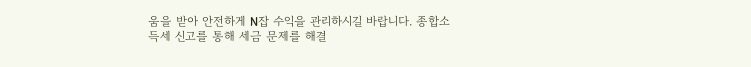움을 받아 안전하게 N잡 수익을 관리하시길 바랍니다. 종합소득세 신고를 통해 세금 문제를 해결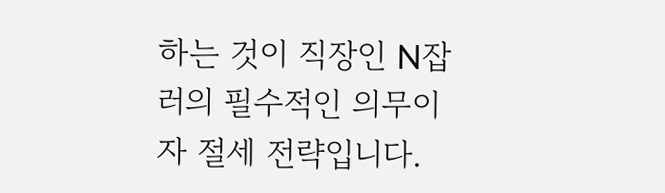하는 것이 직장인 N잡러의 필수적인 의무이자 절세 전략입니다.